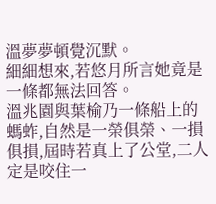溫夢夢頓覺沉默。
細細想來,若悠月所言她竟是一條都無法回答。
溫兆園與葉榆乃一條船上的螞蚱,自然是一榮俱榮、一損俱損,屆時若真上了公堂,二人定是咬住一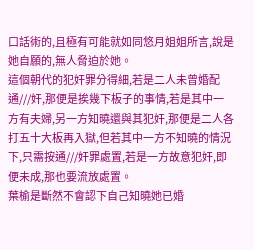口話術的,且極有可能就如同悠月姐姐所言,說是她自願的,無人脅迫於她。
這個朝代的犯奸罪分得細,若是二人未曾婚配通///奸,那便是挨幾下板子的事情,若是其中一方有夫婦,另一方知曉還與其犯奸,那便是二人各打五十大板再入獄,但若其中一方不知曉的情況下,只需按通///奸罪處置,若是一方故意犯奸,即便未成,那也要流放處置。
葉榆是斷然不會認下自己知曉她已婚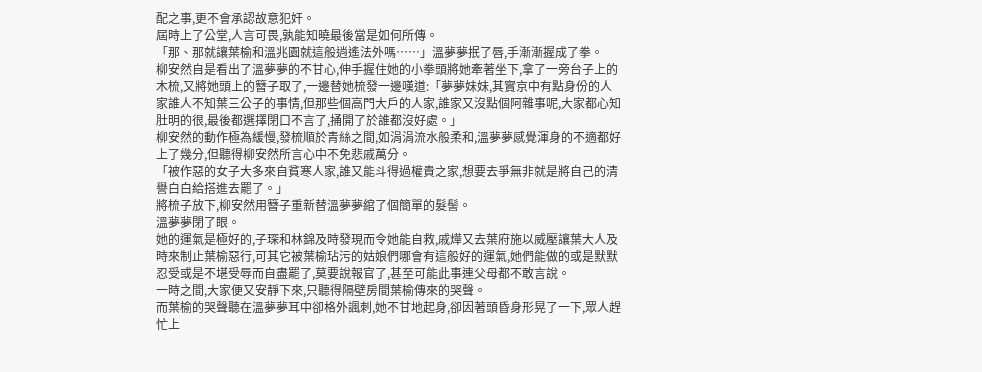配之事,更不會承認故意犯奸。
屆時上了公堂,人言可畏,孰能知曉最後當是如何所傳。
「那、那就讓葉榆和溫兆園就這般逍遙法外嗎……」溫夢夢抿了唇,手漸漸握成了拳。
柳安然自是看出了溫夢夢的不甘心,伸手握住她的小拳頭將她牽著坐下,拿了一旁台子上的木梳,又將她頭上的簪子取了,一邊替她梳發一邊嘆道:「夢夢妹妹,其實京中有點身份的人家誰人不知葉三公子的事情,但那些個高門大戶的人家,誰家又沒點個阿雜事呢,大家都心知肚明的很,最後都選擇閉口不言了,捅開了於誰都沒好處。」
柳安然的動作極為緩慢,發梳順於青絲之間,如涓涓流水般柔和,溫夢夢感覺渾身的不適都好上了幾分,但聽得柳安然所言心中不免悲戚萬分。
「被作惡的女子大多來自貧寒人家,誰又能斗得過權貴之家,想要去爭無非就是將自己的清譽白白給搭進去罷了。」
將梳子放下,柳安然用簪子重新替溫夢夢綰了個簡單的髮髻。
溫夢夢閉了眼。
她的運氣是極好的,子琛和林錦及時發現而令她能自救,戚燁又去葉府施以威壓讓葉大人及時來制止葉榆惡行,可其它被葉榆玷污的姑娘們哪會有這般好的運氣,她們能做的或是默默忍受或是不堪受辱而自盡罷了,莫要說報官了,甚至可能此事連父母都不敢言說。
一時之間,大家便又安靜下來,只聽得隔壁房間葉榆傳來的哭聲。
而葉榆的哭聲聽在溫夢夢耳中卻格外諷刺,她不甘地起身,卻因著頭昏身形晃了一下,眾人趕忙上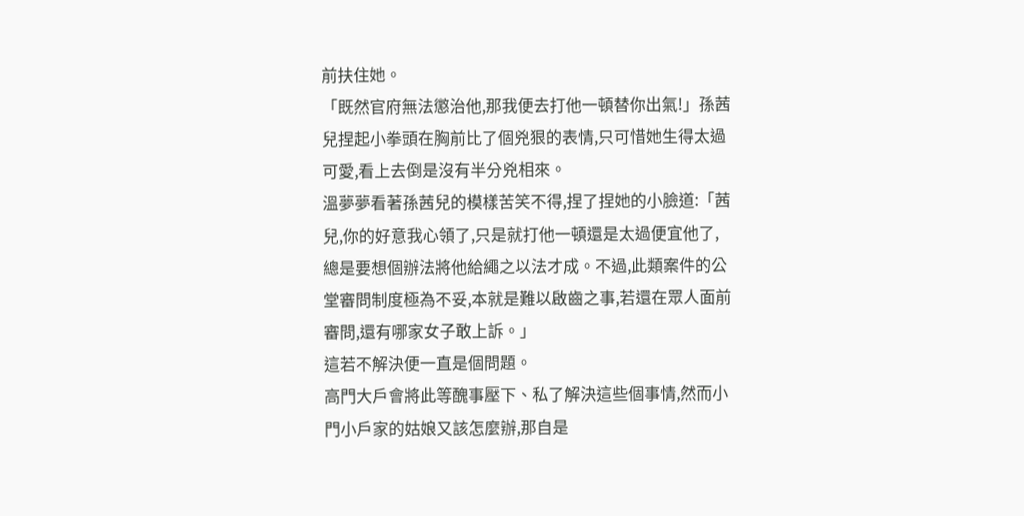前扶住她。
「既然官府無法懲治他,那我便去打他一頓替你出氣!」孫茜兒捏起小拳頭在胸前比了個兇狠的表情,只可惜她生得太過可愛,看上去倒是沒有半分兇相來。
溫夢夢看著孫茜兒的模樣苦笑不得,捏了捏她的小臉道:「茜兒,你的好意我心領了,只是就打他一頓還是太過便宜他了,總是要想個辦法將他給繩之以法才成。不過,此類案件的公堂審問制度極為不妥,本就是難以啟齒之事,若還在眾人面前審問,還有哪家女子敢上訴。」
這若不解決便一直是個問題。
高門大戶會將此等醜事壓下、私了解決這些個事情,然而小門小戶家的姑娘又該怎麼辦,那自是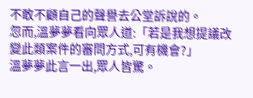不敢不顧自己的聲譽去公堂訴說的。
忽而,溫夢夢看向眾人道:「若是我想提議改變此類案件的審問方式,可有機會?」
溫夢夢此言一出,眾人皆驚。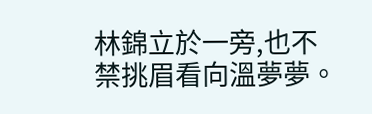林錦立於一旁,也不禁挑眉看向溫夢夢。